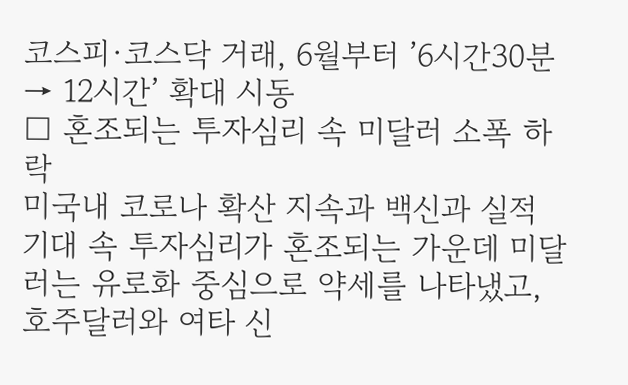코스피·코스닥 거래, 6월부터 ’6시간30분→ 12시간’ 확대 시동
□ 혼조되는 투자심리 속 미달러 소폭 하락
미국내 코로나 확산 지속과 백신과 실적 기대 속 투자심리가 혼조되는 가운데 미달러는 유로화 중심으로 약세를 나타냈고, 호주달러와 여타 신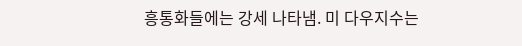흥통화들에는 강세 나타냄. 미 다우지수는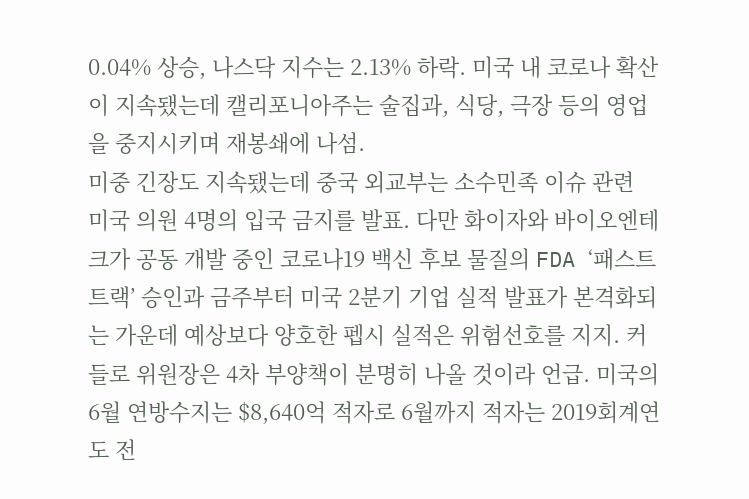0.04% 상승, 나스닥 지수는 2.13% 하락. 미국 내 코로나 확산이 지속됐는데 캘리포니아주는 술집과, 식당, 극장 등의 영업을 중지시키며 재봉쇄에 나섬.
미중 긴장도 지속됐는데 중국 외교부는 소수민족 이슈 관련 미국 의원 4명의 입국 금지를 발표. 다만 화이자와 바이오엔테크가 공동 개발 중인 코로나19 백신 후보 물질의 FDA ‘패스트 트랙’ 승인과 금주부터 미국 2분기 기업 실적 발표가 본격화되는 가운데 예상보다 양호한 펩시 실적은 위험선호를 지지. 커들로 위원장은 4차 부양책이 분명히 나올 것이라 언급. 미국의 6월 연방수지는 $8,640억 적자로 6월까지 적자는 2019회계연도 전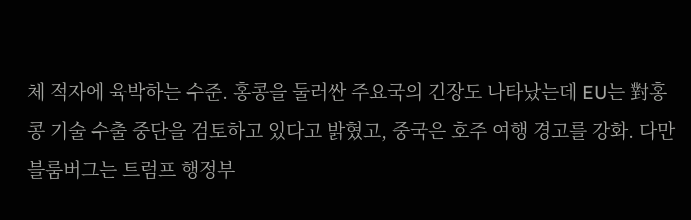체 적자에 육박하는 수준. 홍콩을 둘러싼 주요국의 긴장도 나타났는데 EU는 對홍콩 기술 수출 중단을 검토하고 있다고 밝혔고, 중국은 호주 여행 경고를 강화. 다만 블룸버그는 트럼프 행정부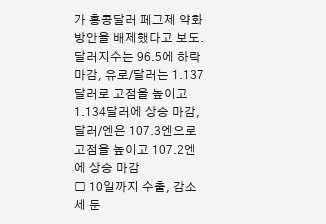가 홍콩달러 페그제 약화 방안을 배제했다고 보도.
달러지수는 96.5에 하락 마감, 유로/달러는 1.137달러로 고점을 높이고 1.134달러에 상승 마감, 달러/엔은 107.3엔으로 고점을 높이고 107.2엔에 상승 마감
□ 10일까지 수출, 감소세 둔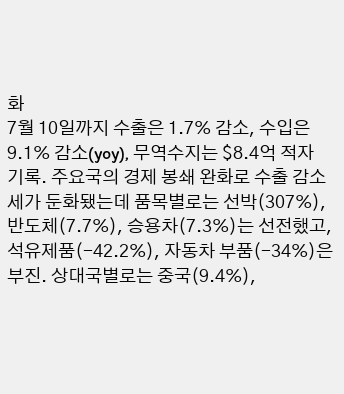화
7월 10일까지 수출은 1.7% 감소, 수입은 9.1% 감소(yoy), 무역수지는 $8.4억 적자 기록. 주요국의 경제 봉쇄 완화로 수출 감소세가 둔화됐는데 품목별로는 선박(307%), 반도체(7.7%), 승용차(7.3%)는 선전했고, 석유제품(-42.2%), 자동차 부품(-34%)은 부진. 상대국별로는 중국(9.4%),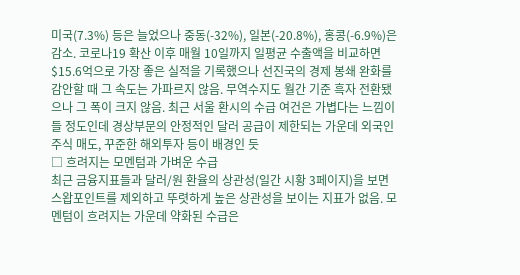미국(7.3%) 등은 늘었으나 중동(-32%), 일본(-20.8%), 홍콩(-6.9%)은 감소. 코로나19 확산 이후 매월 10일까지 일평균 수출액을 비교하면 $15.6억으로 가장 좋은 실적을 기록했으나 선진국의 경제 봉쇄 완화를 감안할 때 그 속도는 가파르지 않음. 무역수지도 월간 기준 흑자 전환됐으나 그 폭이 크지 않음. 최근 서울 환시의 수급 여건은 가볍다는 느낌이 들 정도인데 경상부문의 안정적인 달러 공급이 제한되는 가운데 외국인 주식 매도, 꾸준한 해외투자 등이 배경인 듯
□ 흐려지는 모멘텀과 가벼운 수급
최근 금융지표들과 달러/원 환율의 상관성(일간 시황 3페이지)을 보면 스왑포인트를 제외하고 뚜렷하게 높은 상관성을 보이는 지표가 없음. 모멘텀이 흐려지는 가운데 약화된 수급은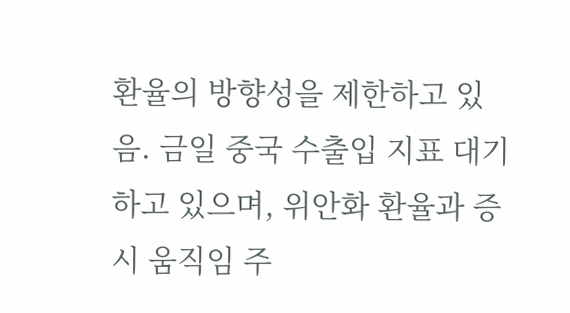환율의 방향성을 제한하고 있음. 금일 중국 수출입 지표 대기하고 있으며, 위안화 환율과 증시 움직임 주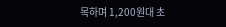목하며 1,200원대 초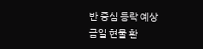반 중심 등락 예상
금일 현물 환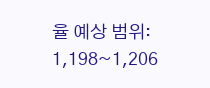율 예상 범위: 1,198~1,206